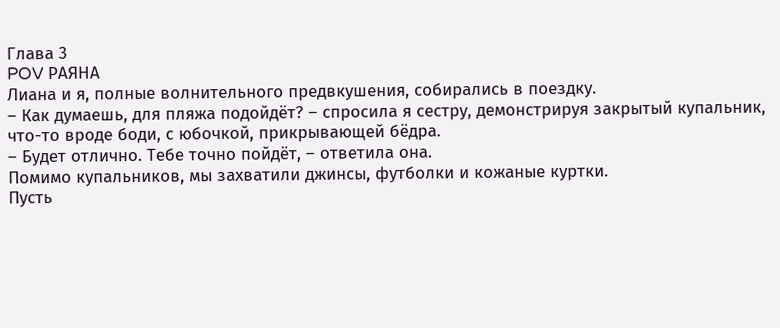Глава 3
POV РАЯНА
Лиана и я, полные волнительного предвкушения, собирались в поездку.
– Как думаешь, для пляжа подойдёт? – спросила я сестру, демонстрируя закрытый купальник, что-то вроде боди, с юбочкой, прикрывающей бёдра.
– Будет отлично. Тебе точно пойдёт, – ответила она.
Помимо купальников, мы захватили джинсы, футболки и кожаные куртки.
Пусть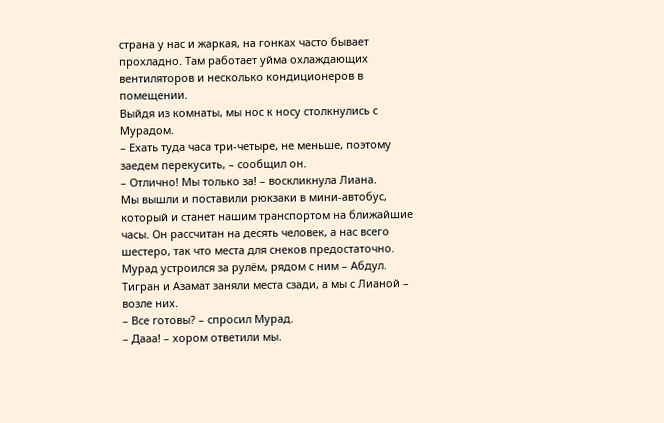страна у нас и жаркая, на гонках часто бывает прохладно. Там работает уйма охлаждающих вентиляторов и несколько кондиционеров в помещении.
Выйдя из комнаты, мы нос к носу столкнулись с Мурадом.
– Ехать туда часа три-четыре, не меньше, поэтому заедем перекусить, – сообщил он.
– Отлично! Мы только за! – воскликнула Лиана.
Мы вышли и поставили рюкзаки в мини-автобус, который и станет нашим транспортом на ближайшие часы. Он рассчитан на десять человек, а нас всего шестеро, так что места для снеков предостаточно.
Мурад устроился за рулём, рядом с ним – Абдул. Тигран и Азамат заняли места сзади, а мы с Лианой – возле них.
– Все готовы? – спросил Мурад.
– Дааа! – хором ответили мы.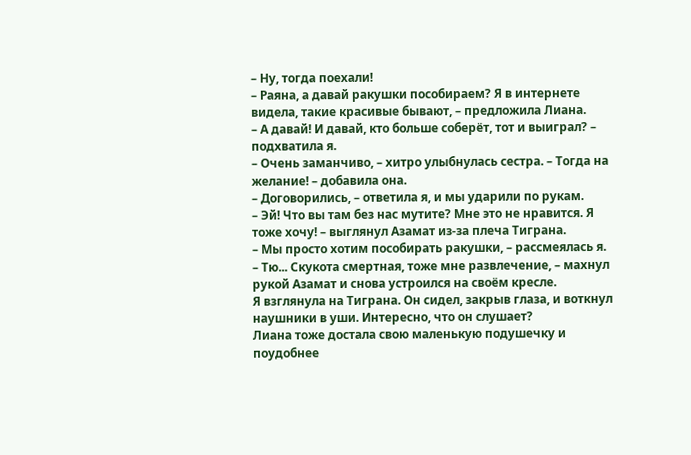– Ну, тогда поехали!
– Раяна, а давай ракушки пособираем? Я в интернете видела, такие красивые бывают, – предложила Лиана.
– А давай! И давай, кто больше соберёт, тот и выиграл? – подхватила я.
– Очень заманчиво, – хитро улыбнулась сестра. – Тогда на желание! – добавила она.
– Договорились, – ответила я, и мы ударили по рукам.
– Эй! Что вы там без нас мутите? Мне это не нравится. Я тоже хочу! – выглянул Азамат из-за плеча Тиграна.
– Мы просто хотим пособирать ракушки, – рассмеялась я.
– Тю... Скукота смертная, тоже мне развлечение, – махнул рукой Азамат и снова устроился на своём кресле.
Я взглянула на Тиграна. Он сидел, закрыв глаза, и воткнул наушники в уши. Интересно, что он слушает?
Лиана тоже достала свою маленькую подушечку и поудобнее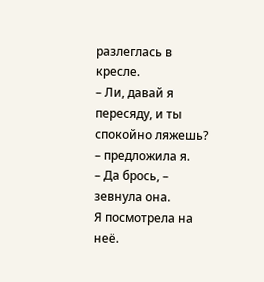разлеглась в кресле.
– Ли, давай я пересяду, и ты спокойно ляжешь? – предложила я.
– Да брось, – зевнула она.
Я посмотрела на неё.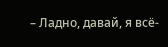– Ладно, давай, я всё-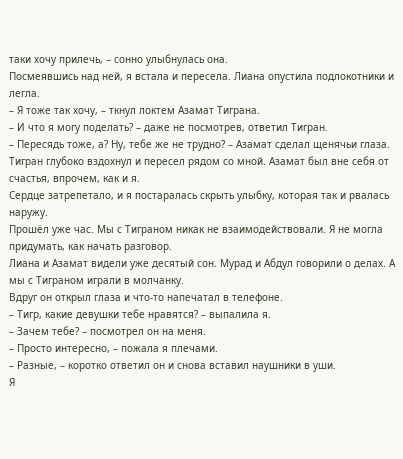таки хочу прилечь, – сонно улыбнулась она.
Посмеявшись над ней, я встала и пересела. Лиана опустила подлокотники и легла.
– Я тоже так хочу, – ткнул локтем Азамат Тиграна.
– И что я могу поделать? – даже не посмотрев, ответил Тигран.
– Пересядь тоже, а? Ну, тебе же не трудно? – Азамат сделал щенячьи глаза.
Тигран глубоко вздохнул и пересел рядом со мной. Азамат был вне себя от счастья, впрочем, как и я.
Сердце затрепетало, и я постаралась скрыть улыбку, которая так и рвалась наружу.
Прошёл уже час. Мы с Тиграном никак не взаимодействовали. Я не могла придумать, как начать разговор.
Лиана и Азамат видели уже десятый сон. Мурад и Абдул говорили о делах. А мы с Тиграном играли в молчанку.
Вдруг он открыл глаза и что-то напечатал в телефоне.
– Тигр, какие девушки тебе нравятся? – выпалила я.
– Зачем тебе? – посмотрел он на меня.
– Просто интересно, – пожала я плечами.
– Разные, – коротко ответил он и снова вставил наушники в уши.
Я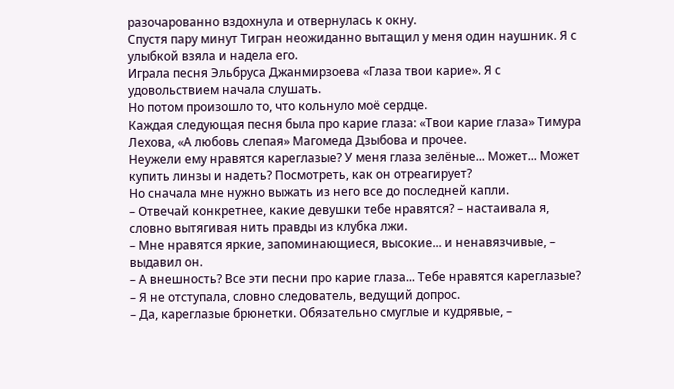разочарованно вздохнула и отвернулась к окну.
Спустя пару минут Тигран неожиданно вытащил у меня один наушник. Я с улыбкой взяла и надела его.
Играла песня Эльбруса Джанмирзоева «Глаза твои карие». Я с удовольствием начала слушать.
Но потом произошло то, что кольнуло моё сердце.
Каждая следующая песня была про карие глаза: «Твои карие глаза» Тимура Лехова, «А любовь слепая» Магомеда Дзыбова и прочее.
Неужели ему нравятся кареглазые? У меня глаза зелёные... Может... Может купить линзы и надеть? Посмотреть, как он отреагирует?
Но сначала мне нужно выжать из него все до последней капли.
– Отвечай конкретнее, какие девушки тебе нравятся? – настаивала я, словно вытягивая нить правды из клубка лжи.
– Мне нравятся яркие, запоминающиеся, высокие... и ненавязчивые, – выдавил он.
– А внешность? Все эти песни про карие глаза... Тебе нравятся кареглазые? – Я не отступала, словно следователь, ведущий допрос.
– Да, кареглазые брюнетки. Обязательно смуглые и кудрявые, –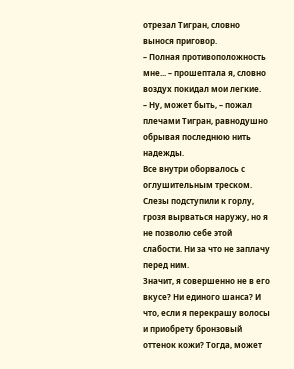отрезал Тигран, словно вынося приговор.
– Полная противоположность мне... – прошептала я, словно воздух покидал мои легкие.
– Ну, может быть, – пожал плечами Тигран, равнодушно обрывая последнюю нить надежды.
Все внутри оборвалось с оглушительным треском. Слезы подступили к горлу, грозя вырваться наружу, но я не позволю себе этой слабости. Ни за что не заплачу перед ним.
Значит, я совершенно не в его вкусе? Ни единого шанса? И что, если я перекрашу волосы и приобрету бронзовый оттенок кожи? Тогда, может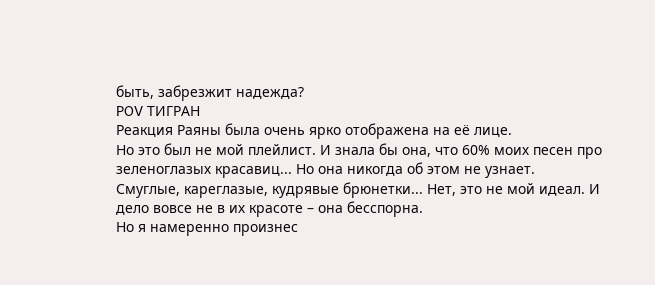быть, забрезжит надежда?
POV ТИГРАН
Реакция Раяны была очень ярко отображена на её лице.
Но это был не мой плейлист. И знала бы она, что 60% моих песен про зеленоглазых красавиц... Но она никогда об этом не узнает.
Смуглые, кареглазые, кудрявые брюнетки... Нет, это не мой идеал. И дело вовсе не в их красоте – она бесспорна.
Но я намеренно произнес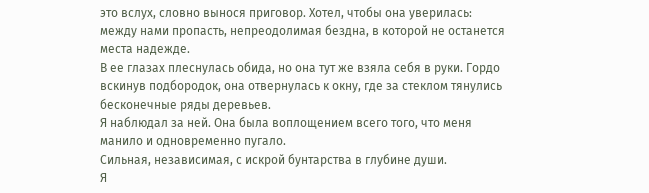это вслух, словно вынося приговор. Хотел, чтобы она уверилась: между нами пропасть, непреодолимая бездна, в которой не останется места надежде.
В ее глазах плеснулась обида, но она тут же взяла себя в руки. Гордо вскинув подбородок, она отвернулась к окну, где за стеклом тянулись бесконечные ряды деревьев.
Я наблюдал за ней. Она была воплощением всего того, что меня манило и одновременно пугало.
Сильная, независимая, с искрой бунтарства в глубине души.
Я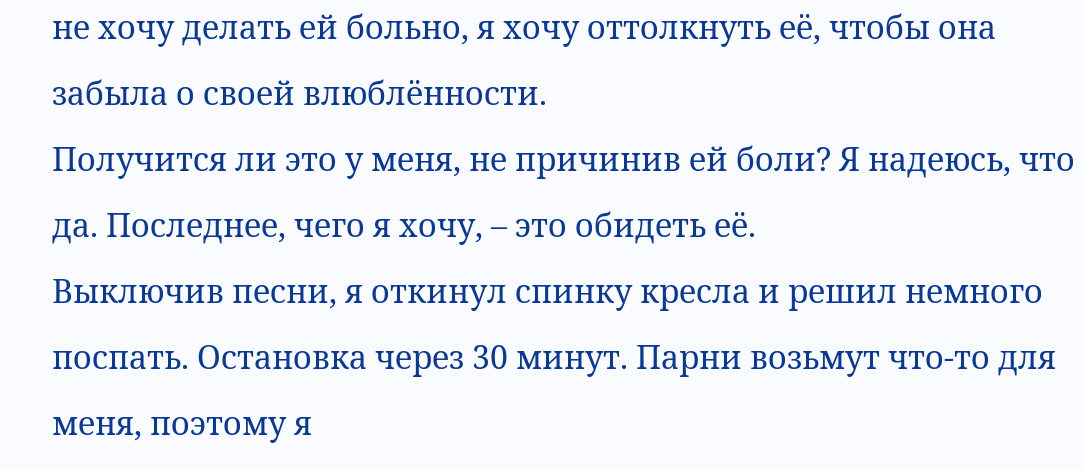не хочу делать ей больно, я хочу оттолкнуть её, чтобы она забыла о своей влюблённости.
Получится ли это у меня, не причинив ей боли? Я надеюсь, что да. Последнее, чего я хочу, – это обидеть её.
Выключив песни, я откинул спинку кресла и решил немного поспать. Остановка через 30 минут. Парни возьмут что-то для меня, поэтому я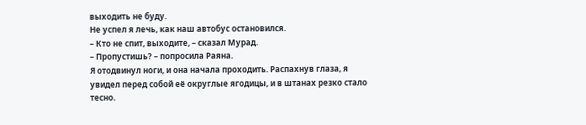выходить не буду.
Не успел я лечь, как наш автобус остановился.
– Кто не спит, выходите, – сказал Мурад.
– Пропустишь? – попросила Раяна.
Я отодвинул ноги, и она начала проходить. Распахнув глаза, я увидел перед собой её округлые ягодицы, и в штанах резко стало тесно.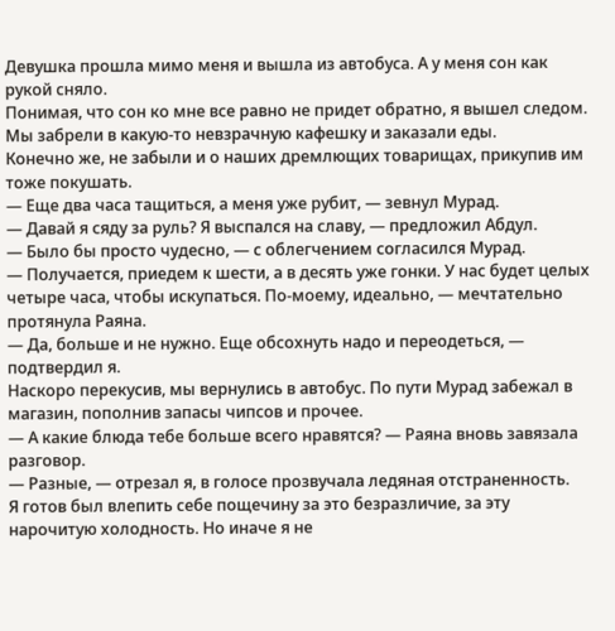Девушка прошла мимо меня и вышла из автобуса. А у меня сон как рукой сняло.
Понимая, что сон ко мне все равно не придет обратно, я вышел следом. Мы забрели в какую-то невзрачную кафешку и заказали еды.
Конечно же, не забыли и о наших дремлющих товарищах, прикупив им тоже покушать.
— Еще два часа тащиться, а меня уже рубит, — зевнул Мурад.
— Давай я сяду за руль? Я выспался на славу, — предложил Абдул.
— Было бы просто чудесно, — с облегчением согласился Мурад.
— Получается, приедем к шести, а в десять уже гонки. У нас будет целых четыре часа, чтобы искупаться. По-моему, идеально, — мечтательно протянула Раяна.
— Да, больше и не нужно. Еще обсохнуть надо и переодеться, — подтвердил я.
Наскоро перекусив, мы вернулись в автобус. По пути Мурад забежал в магазин, пополнив запасы чипсов и прочее.
— А какие блюда тебе больше всего нравятся? — Раяна вновь завязала разговор.
— Разные, — отрезал я, в голосе прозвучала ледяная отстраненность.
Я готов был влепить себе пощечину за это безразличие, за эту нарочитую холодность. Но иначе я не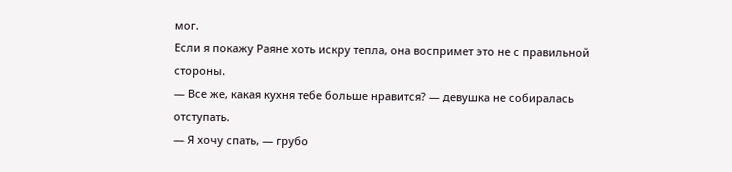мог.
Если я покажу Раяне хоть искру тепла, она воспримет это не с правильной стороны.
— Все же, какая кухня тебе больше нравится? — девушка не собиралась отступать.
— Я хочу спать, — грубо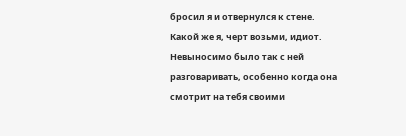бросил я и отвернулся к стене.
Какой же я, черт возьми, идиот. Невыносимо было так с ней разговаривать, особенно когда она смотрит на тебя своими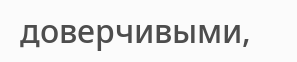доверчивыми,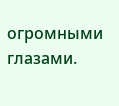огромными глазами.